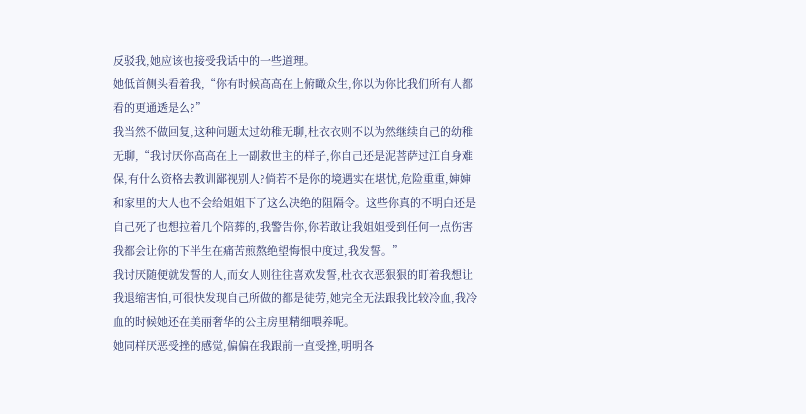反驳我,她应该也接受我话中的一些道理。
她低首侧头看着我,“你有时候高高在上俯瞰众生,你以为你比我们所有人都看的更通透是么?”
我当然不做回复,这种问题太过幼稚无聊,杜衣衣则不以为然继续自己的幼稚无聊,“我讨厌你高高在上一副救世主的样子,你自己还是泥菩萨过江自身难保,有什么资格去教训鄙视别人?倘若不是你的境遇实在堪忧,危险重重,婶婶和家里的大人也不会给姐姐下了这么决绝的阻隔令。这些你真的不明白还是自己死了也想拉着几个陪葬的,我警告你,你若敢让我姐姐受到任何一点伤害我都会让你的下半生在痛苦煎熬绝望悔恨中度过,我发誓。”
我讨厌随便就发誓的人,而女人则往往喜欢发誓,杜衣衣恶狠狠的盯着我想让我退缩害怕,可很快发现自己所做的都是徒劳,她完全无法跟我比较冷血,我冷血的时候她还在美丽奢华的公主房里精细喂养呢。
她同样厌恶受挫的感觉,偏偏在我跟前一直受挫,明明各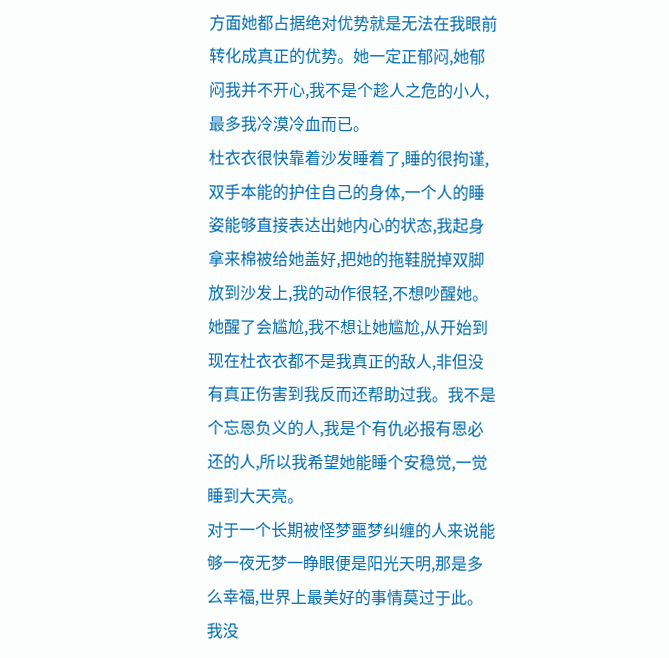方面她都占据绝对优势就是无法在我眼前转化成真正的优势。她一定正郁闷,她郁闷我并不开心,我不是个趁人之危的小人,最多我冷漠冷血而已。
杜衣衣很快靠着沙发睡着了,睡的很拘谨,双手本能的护住自己的身体,一个人的睡姿能够直接表达出她内心的状态,我起身拿来棉被给她盖好,把她的拖鞋脱掉双脚放到沙发上,我的动作很轻,不想吵醒她。她醒了会尴尬,我不想让她尴尬,从开始到现在杜衣衣都不是我真正的敌人,非但没有真正伤害到我反而还帮助过我。我不是个忘恩负义的人,我是个有仇必报有恩必还的人,所以我希望她能睡个安稳觉,一觉睡到大天亮。
对于一个长期被怪梦噩梦纠缠的人来说能够一夜无梦一睁眼便是阳光天明,那是多么幸福,世界上最美好的事情莫过于此。
我没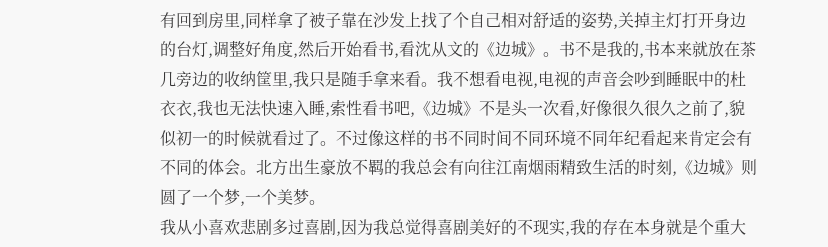有回到房里,同样拿了被子靠在沙发上找了个自己相对舒适的姿势,关掉主灯打开身边的台灯,调整好角度,然后开始看书,看沈从文的《边城》。书不是我的,书本来就放在茶几旁边的收纳筐里,我只是随手拿来看。我不想看电视,电视的声音会吵到睡眠中的杜衣衣,我也无法快速入睡,索性看书吧,《边城》不是头一次看,好像很久很久之前了,貌似初一的时候就看过了。不过像这样的书不同时间不同环境不同年纪看起来肯定会有不同的体会。北方出生豪放不羁的我总会有向往江南烟雨精致生活的时刻,《边城》则圆了一个梦,一个美梦。
我从小喜欢悲剧多过喜剧,因为我总觉得喜剧美好的不现实,我的存在本身就是个重大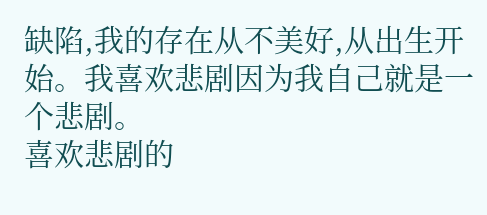缺陷,我的存在从不美好,从出生开始。我喜欢悲剧因为我自己就是一个悲剧。
喜欢悲剧的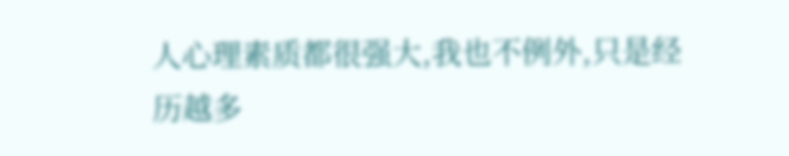人心理素质都很强大,我也不例外,只是经历越多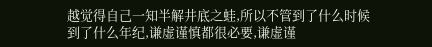越觉得自己一知半解井底之蛙,所以不管到了什么时候到了什么年纪,谦虚谨慎都很必要,谦虚谨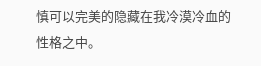慎可以完美的隐藏在我冷漠冷血的性格之中。